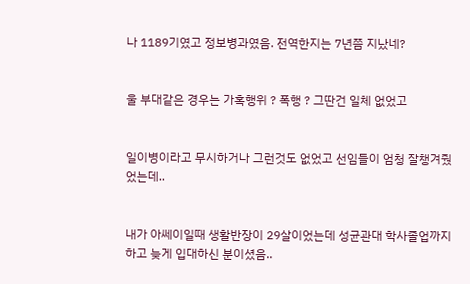나 1189기였고 정보병과였음. 전역한지는 7년쯤 지났네?


울 부대같은 경우는 가혹행위 ? 폭행 ? 그딴건 일체 없었고


일이병이라고 무시하거나 그런것도 없었고 선임들이 엄청 잘챙겨줬었는데..


내가 아쎄이일때 생활반장이 29살이었는데 성균관대 학사졸업까지 하고 늦게 입대하신 분이셨음..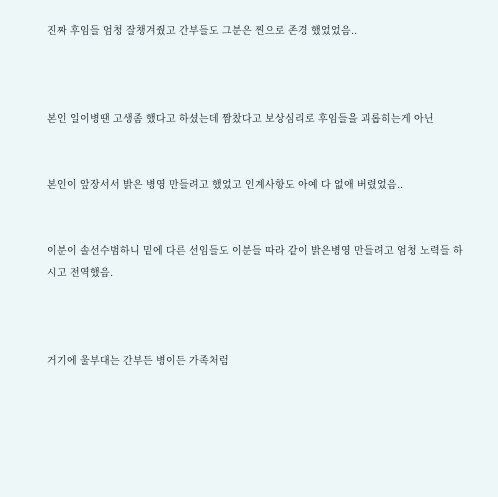진짜 후임들 엄청 잘챙겨줬고 간부들도 그분은 찐으로 존경 했었었음..



본인 일이병땐 고생좀 했다고 하셨는데 짬찼다고 보상심리로 후임들을 괴롭히는게 아닌


본인이 앞장서서 밝은 병영 만들려고 했었고 인계사항도 아예 다 없애 버렸었음..


이분이 솔선수범하니 밑에 다른 선임들도 이분들 따라 같이 밝은병영 만들려고 엄청 노력들 하시고 전역했음.



거기에 울부대는 간부든 병이든 가족처럼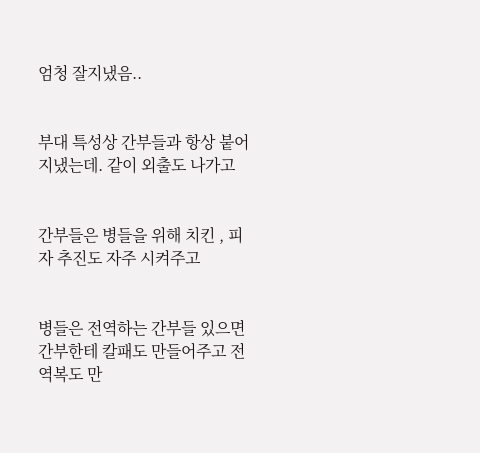엄청 잘지냈음..


부대 특성상 간부들과 항상 붙어 지냈는데. 같이 외출도 나가고


간부들은 병들을 위해 치킨 , 피자 추진도 자주 시켜주고


병들은 전역하는 간부들 있으면 간부한테 칼패도 만들어주고 전역복도 만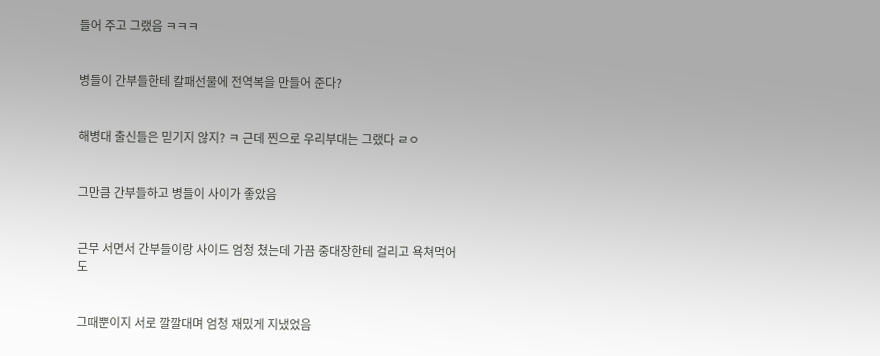들어 주고 그랬음 ㅋㅋㅋ


병들이 간부들한테 칼패선물에 전역복을 만들어 준다?


해병대 출신들은 믿기지 않지? ㅋ 근데 찐으로 우리부대는 그랬다 ㄹㅇ


그만큼 간부들하고 병들이 사이가 좋았음


근무 서면서 간부들이랑 사이드 엄청 쳤는데 가끔 중대장한테 걸리고 욕쳐먹어도


그때뿐이지 서로 깔깔대며 엄청 재밌게 지냈었음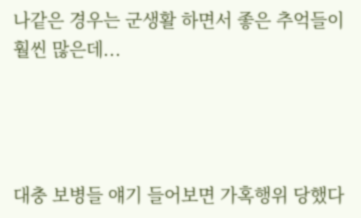나같은 경우는 군생활 하면서 좋은 추억들이 훨씬 많은데...




대충 보병들 얘기 들어보면 가혹행위 당했다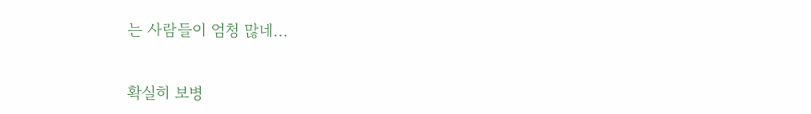는 사람들이 엄청 많네...


확실히 보병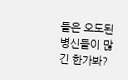들은 오도된 병신들이 많긴 한가봐?